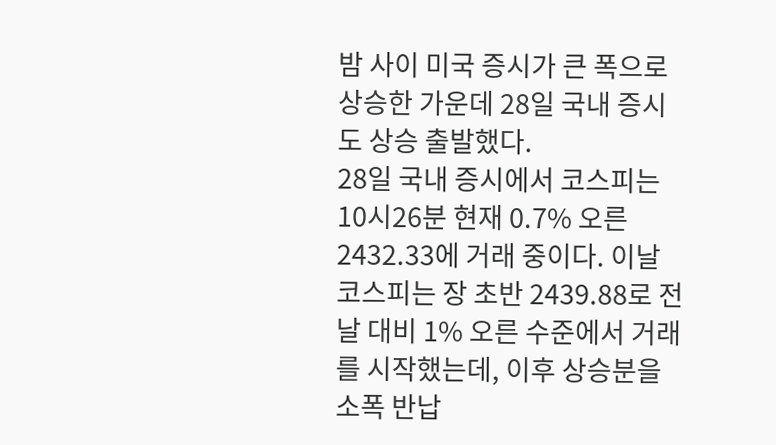밤 사이 미국 증시가 큰 폭으로 상승한 가운데 28일 국내 증시도 상승 출발했다.
28일 국내 증시에서 코스피는 10시26분 현재 0.7% 오른 2432.33에 거래 중이다. 이날 코스피는 장 초반 2439.88로 전날 대비 1% 오른 수준에서 거래를 시작했는데, 이후 상승분을 소폭 반납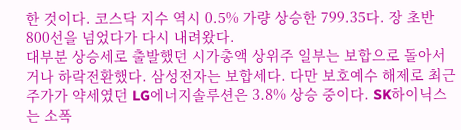한 것이다. 코스닥 지수 역시 0.5% 가량 상승한 799.35다. 장 초반 800선을 넘었다가 다시 내려왔다.
대부분 상승세로 출발했던 시가총액 상위주 일부는 보합으로 돌아서거나 하락전환했다. 삼성전자는 보합세다. 다만 보호예수 해제로 최근 주가가 약세였던 LG에너지솔루션은 3.8% 상승 중이다. SK하이닉스는 소폭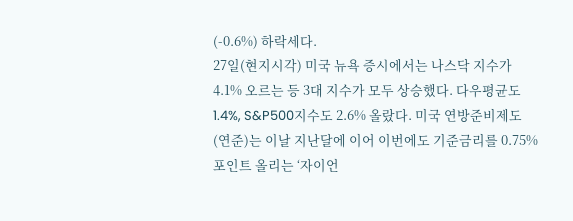(-0.6%) 하락세다.
27일(현지시각) 미국 뉴욕 증시에서는 나스닥 지수가 4.1% 오르는 등 3대 지수가 모두 상승했다. 다우평균도 1.4%, S&P500지수도 2.6% 올랐다. 미국 연방준비제도(연준)는 이날 지난달에 이어 이번에도 기준금리를 0.75%포인트 올리는 ‘자이언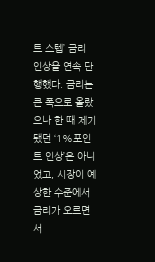트 스텝’ 금리 인상을 연속 단행했다. 금리는 큰 폭으로 올랐으나 한 때 제기됐던 ‘1%포인트 인상’은 아니었고, 시장이 예상한 수준에서 금리가 오르면서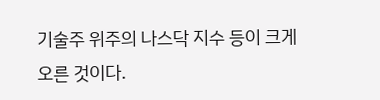기술주 위주의 나스닥 지수 등이 크게 오른 것이다.